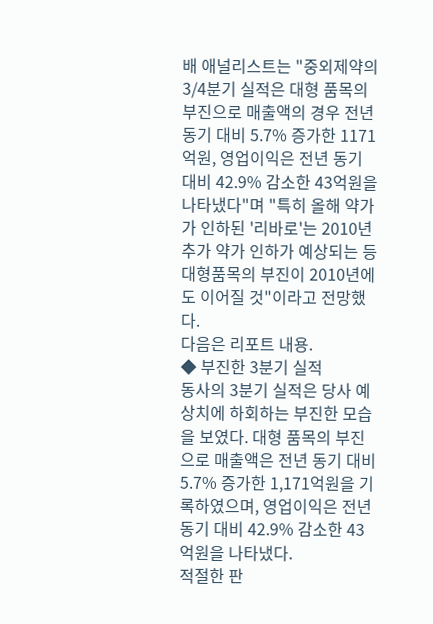배 애널리스트는 "중외제약의 3/4분기 실적은 대형 품목의 부진으로 매출액의 경우 전년 동기 대비 5.7% 증가한 1171억원, 영업이익은 전년 동기 대비 42.9% 감소한 43억원을 나타냈다"며 "특히 올해 약가가 인하된 '리바로'는 2010년 추가 약가 인하가 예상되는 등 대형품목의 부진이 2010년에도 이어질 것"이라고 전망했다.
다음은 리포트 내용.
◆ 부진한 3분기 실적
동사의 3분기 실적은 당사 예상치에 하회하는 부진한 모습을 보였다. 대형 품목의 부진으로 매출액은 전년 동기 대비 5.7% 증가한 1,171억원을 기록하였으며, 영업이익은 전년 동기 대비 42.9% 감소한 43억원을 나타냈다.
적절한 판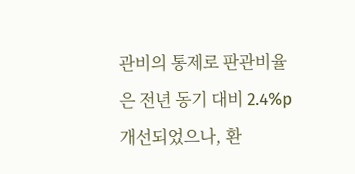관비의 통제로 판관비율은 전년 동기 대비 2.4%p 개선되었으나, 환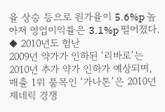율 상승 등으로 원가율이 5.6%p 높아져 영업이익률은 3.1%p 떨어졌다.
◆ 2010년도 험난
2009년 약가가 인하된 ‘리바로’는 2010년 추가 약가 인하가 예상되며, 매출 1위 품목인 ‘가나톤’은 2010년 제네릭 경쟁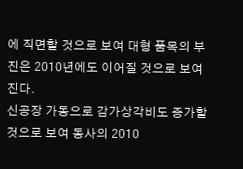에 직면할 것으로 보여 대형 품목의 부진은 2010년에도 이어질 것으로 보여진다.
신공장 가동으로 감가상각비도 증가할 것으로 보여 동사의 2010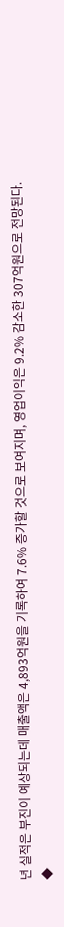년 실적은 부진이 예상되는데 매출액은 4,893억원을 기록하여 7.6% 증가할 것으로 보여지며, 영업이익은 9.2% 감소한 307억원으로 전망된다.
◆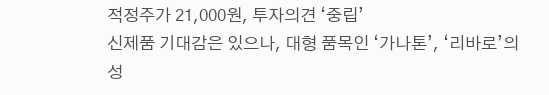적정주가 21,000원, 투자의견 ‘중립’
신제품 기대감은 있으나, 대형 품목인 ‘가나톤’, ‘리바로’의 성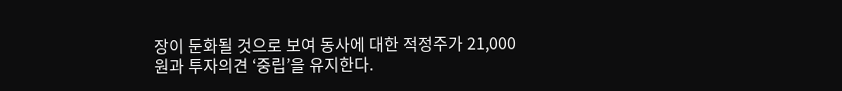장이 둔화될 것으로 보여 동사에 대한 적정주가 21,000원과 투자의견 ‘중립’을 유지한다.